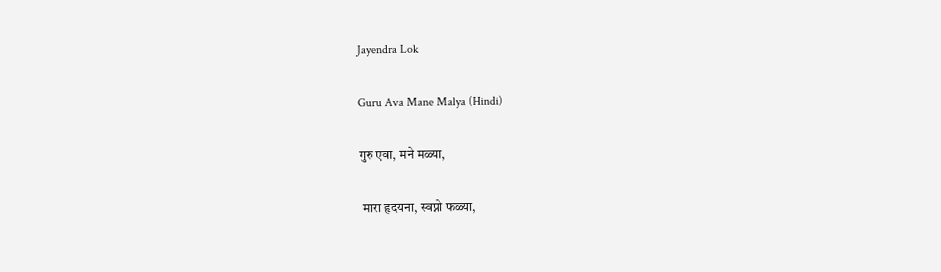Jayendra Lok

Guru Ava Mane Malya (Hindi)

गुरु एवा, मने मळ्या,

 मारा हृदयना, स्वप्नो फळ्या,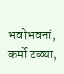भवोभवनां, कर्मो टळ्या,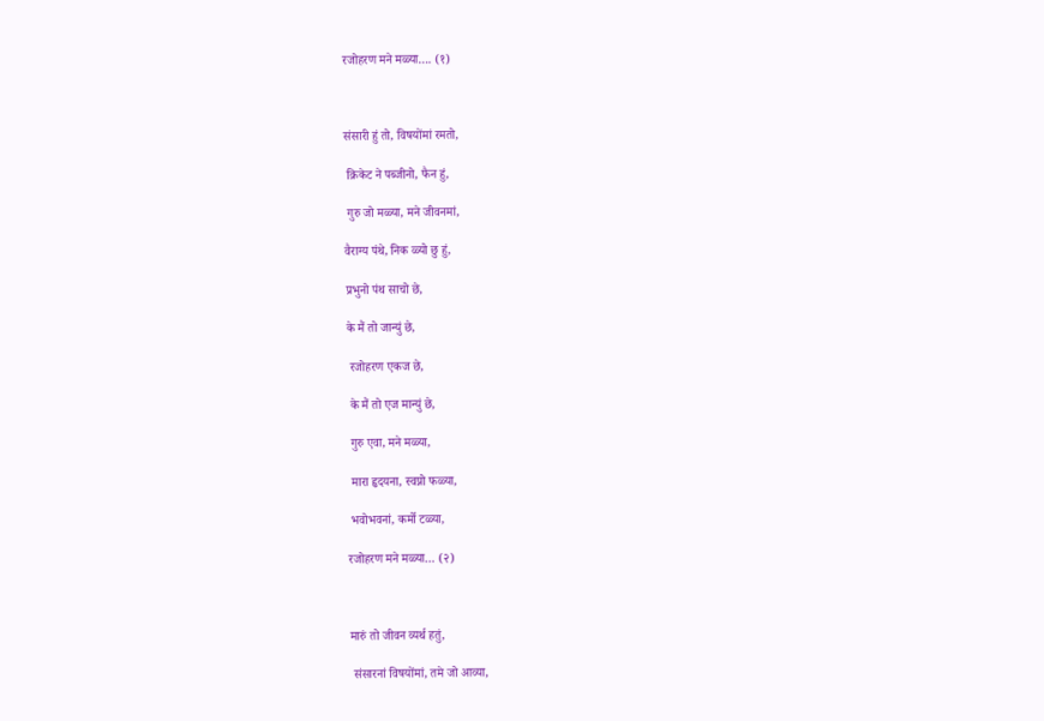रजोहरण मने मळ्या…. (१)



संसारी हुं तो, विषयोंमां रमतो,

 क्रिकेट ने पब्जीनो, फैन हुं,

 गुरु जो मळ्या, मने जीवनमां,

वैराग्य पंथे, निक ळ्यो छु हुं,

प्रभुनो पंथ साचो छे,

के मैं तो जान्युं छे,

 रजोहरण एकज छे,

 के मैं तो एज मान्युं छे,

 गुरु एवा, मने मळ्या,

 मारा हृदयना, स्वप्नो फळ्या,

 भवोभवनां, कर्मो टळ्या,

रजोहरण मने मळ्या… (२)



मारुं तो जीवन व्यर्थ हतुं,

 संसारनां विषयोंमां, तमे जो आव्या,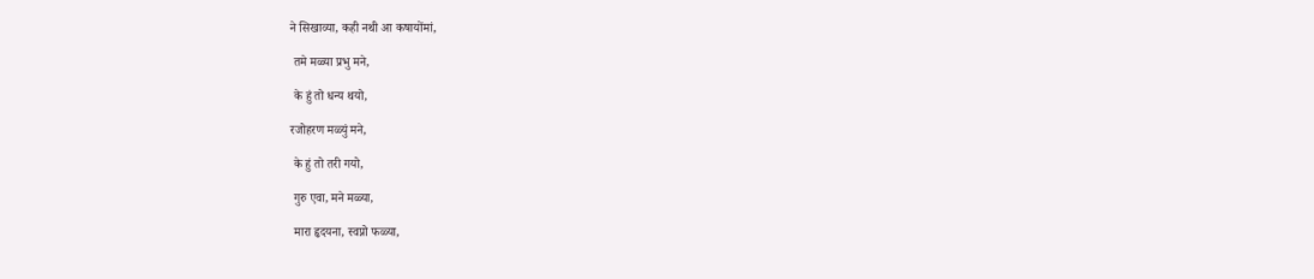ने सिखाव्या, कही नथी आ कषायोंमां,

 तमे मळ्या प्रभु मने,

 के हुं तो धन्य थयो,

रजोहरण मळ्युं मने,

 के हुं तो तरी गयो,

 गुरु एवा, मने मळ्या,

 मारा हृदयना, स्वप्नो फळ्या,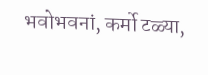भवोभवनां, कर्मो टळ्या,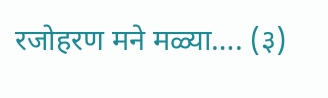रजोहरण मने मळ्या…. (३)